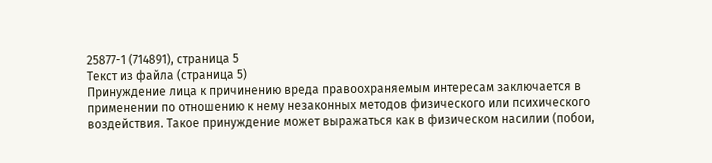25877-1 (714891), страница 5
Текст из файла (страница 5)
Принуждение лица к причинению вреда правоохраняемым интересам заключается в применении по отношению к нему незаконных методов физического или психического воздействия. Такое принуждение может выражаться как в физическом насилии (побои,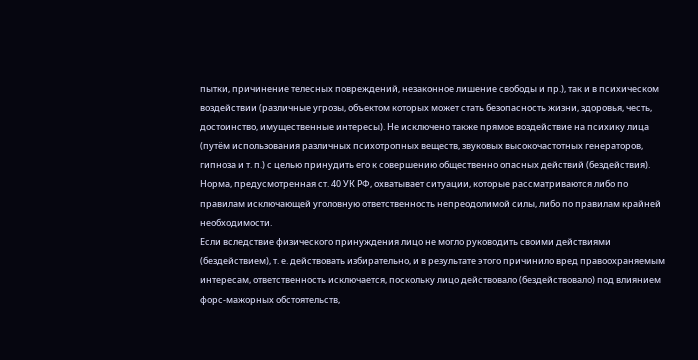пытки, причинение телесных повреждений, незаконное лишение свободы и пр.), так и в психическом воздействии (различные угрозы, объектом которых может стать безопасность жизни, здоровья, честь, достоинство, имущественные интересы). Не исключено также прямое воздействие на психику лица (путём использования различных психотропных веществ, звуковых высокочастотных генераторов, гипноза и т. п.) с целью принудить его к совершению общественно опасных действий (бездействия).
Норма, предусмотренная ст. 40 УК РФ, охватывает ситуации, которые рассматриваются либо по правилам исключающей уголовную ответственность непреодолимой силы, либо по правилам крайней необходимости.
Если вследствие физического принуждения лицо не могло руководить своими действиями (бездействием), т. е. действовать избирательно, и в результате этого причинило вред правоохраняемым интересам, ответственность исключается, поскольку лицо действовало (бездействовало) под влиянием форс-мажорных обстоятельств,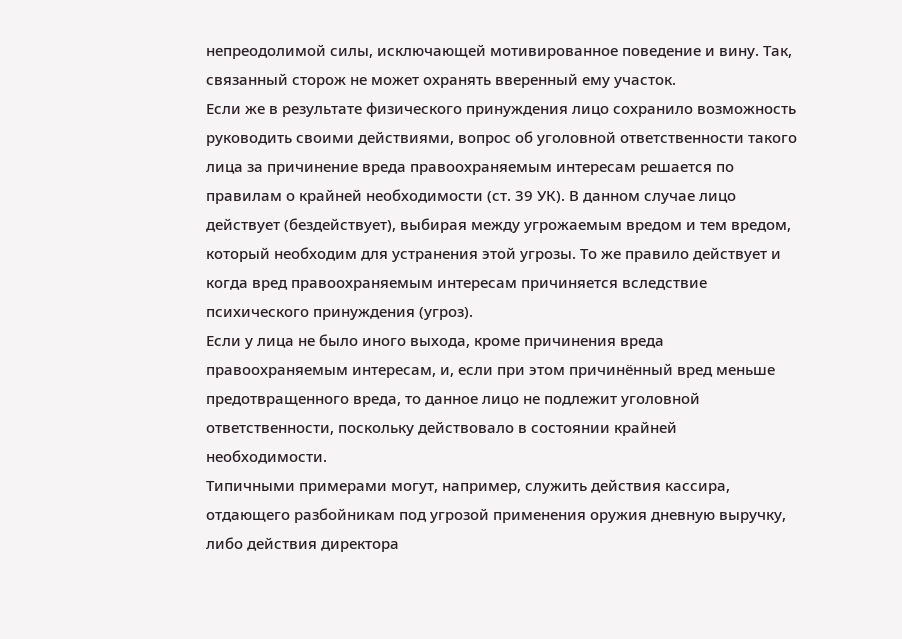непреодолимой силы, исключающей мотивированное поведение и вину. Так, связанный сторож не может охранять вверенный ему участок.
Если же в результате физического принуждения лицо сохранило возможность руководить своими действиями, вопрос об уголовной ответственности такого лица за причинение вреда правоохраняемым интересам решается по правилам о крайней необходимости (ст. 39 УК). В данном случае лицо действует (бездействует), выбирая между угрожаемым вредом и тем вредом, который необходим для устранения этой угрозы. То же правило действует и когда вред правоохраняемым интересам причиняется вследствие психического принуждения (угроз).
Если у лица не было иного выхода, кроме причинения вреда правоохраняемым интересам, и, если при этом причинённый вред меньше предотвращенного вреда, то данное лицо не подлежит уголовной ответственности, поскольку действовало в состоянии крайней необходимости.
Типичными примерами могут, например, служить действия кассира, отдающего разбойникам под угрозой применения оружия дневную выручку, либо действия директора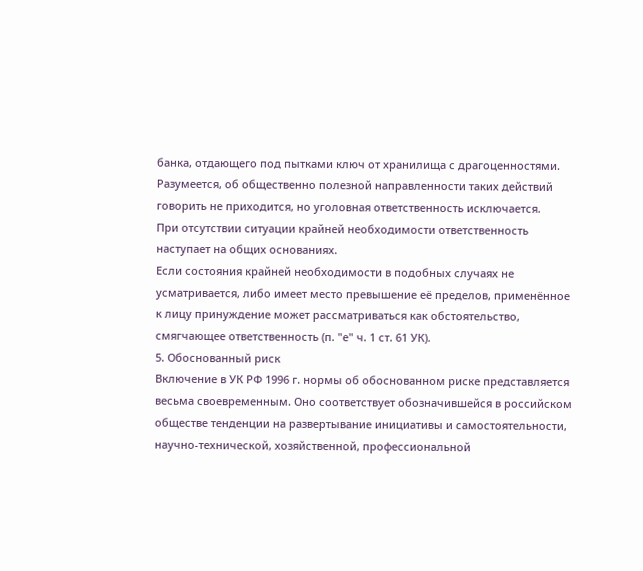банка, отдающего под пытками ключ от хранилища с драгоценностями. Разумеется, об общественно полезной направленности таких действий говорить не приходится, но уголовная ответственность исключается.
При отсутствии ситуации крайней необходимости ответственность наступает на общих основаниях.
Если состояния крайней необходимости в подобных случаях не усматривается, либо имеет место превышение её пределов, применённое к лицу принуждение может рассматриваться как обстоятельство, смягчающее ответственность (п. "е" ч. 1 ст. 61 УК).
5. Обоснованный риск
Включение в УК РФ 1996 г. нормы об обоснованном риске представляется весьма своевременным. Оно соответствует обозначившейся в российском обществе тенденции на развертывание инициативы и самостоятельности, научно-технической, хозяйственной, профессиональной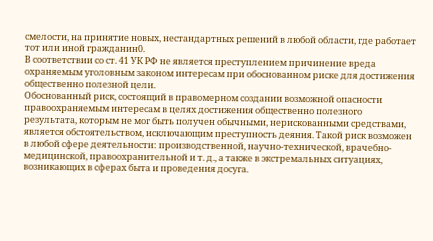смелости, на принятие новых, нестандартных решений в любой области, где работает тот или иной гражданин0.
В соответствии со ст. 41 УК РФ не является преступлением причинение вреда охраняемым уголовным законом интересам при обоснованном риске для достижения общественно полезной цели.
Обоснованный риск, состоящий в правомерном создании возможной опасности правоохраняемым интересам в целях достижения общественно полезного результата, которым не мог быть получен обычными, нерискованными средствами, является обстоятельством, исключающим преступность деяния. Такой риск возможен в любой сфере деятельности: производственной, научно-технической, врачебно-медицинской, правоохранительной и т. д., а также в экстремальных ситуациях, возникающих в сферах быта и проведения досуга.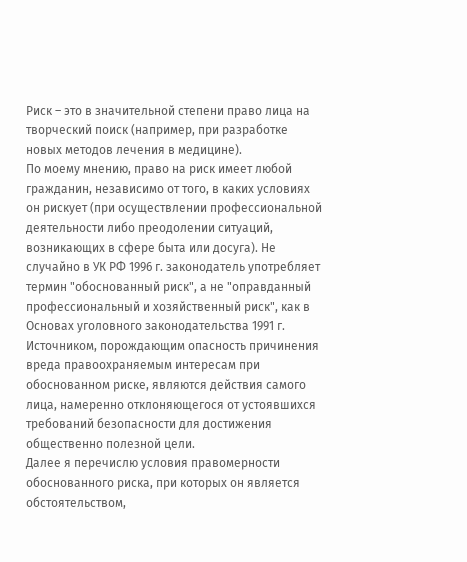Риск – это в значительной степени право лица на творческий поиск (например, при разработке новых методов лечения в медицине).
По моему мнению, право на риск имеет любой гражданин, независимо от того, в каких условиях он рискует (при осуществлении профессиональной деятельности либо преодолении ситуаций, возникающих в сфере быта или досуга). Не случайно в УК РФ 1996 г. законодатель употребляет термин "обоснованный риск", а не "оправданный профессиональный и хозяйственный риск", как в Основах уголовного законодательства 1991 г.
Источником, порождающим опасность причинения вреда правоохраняемым интересам при обоснованном риске, являются действия самого лица, намеренно отклоняющегося от устоявшихся требований безопасности для достижения общественно полезной цели.
Далее я перечислю условия правомерности обоснованного риска, при которых он является обстоятельством,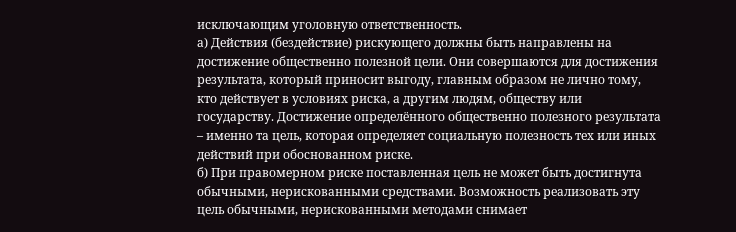исключающим уголовную ответственность.
а) Действия (бездействие) рискующего должны быть направлены на достижение общественно полезной цели. Они совершаются для достижения результата, который приносит выгоду, главным образом не лично тому, кто действует в условиях риска, а другим людям, обществу или государству. Достижение определённого общественно полезного результата – именно та цель, которая определяет социальную полезность тех или иных действий при обоснованном риске.
б) При правомерном риске поставленная цель не может быть достигнута обычными, нерискованными средствами. Возможность реализовать эту цель обычными, нерискованными методами снимает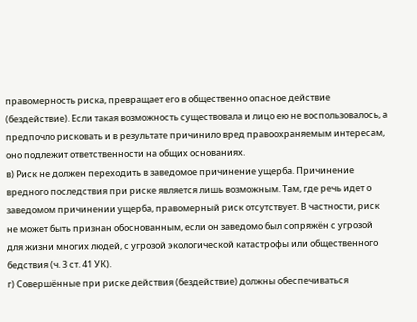правомерность риска, превращает его в общественно опасное действие (бездействие). Если такая возможность существовала и лицо ею не воспользовалось, а предпочло рисковать и в результате причинило вред правоохраняемым интересам, оно подлежит ответственности на общих основаниях.
в) Риск не должен переходить в заведомое причинение ущерба. Причинение вредного последствия при риске является лишь возможным. Там, где речь идет о заведомом причинении ущерба, правомерный риск отсутствует. В частности, риск не может быть признан обоснованным, если он заведомо был сопряжён с угрозой для жизни многих людей, с угрозой экологической катастрофы или общественного бедствия (ч. 3 ст. 41 УК).
г) Совершённые при риске действия (бездействие) должны обеспечиваться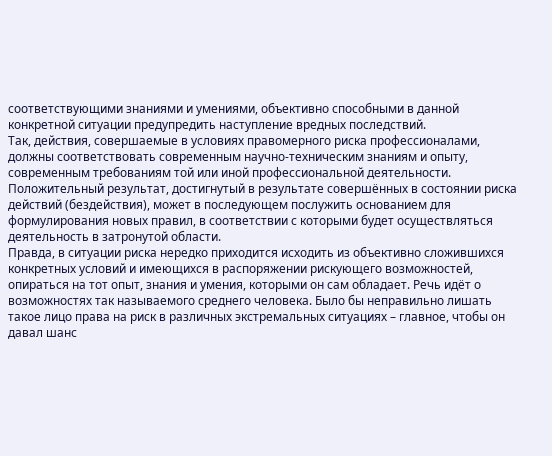соответствующими знаниями и умениями, объективно способными в данной конкретной ситуации предупредить наступление вредных последствий.
Так, действия, совершаемые в условиях правомерного риска профессионалами, должны соответствовать современным научно-техническим знаниям и опыту, современным требованиям той или иной профессиональной деятельности. Положительный результат, достигнутый в результате совершённых в состоянии риска действий (бездействия), может в последующем послужить основанием для формулирования новых правил, в соответствии с которыми будет осуществляться деятельность в затронутой области.
Правда, в ситуации риска нередко приходится исходить из объективно сложившихся конкретных условий и имеющихся в распоряжении рискующего возможностей, опираться на тот опыт, знания и умения, которыми он сам обладает. Речь идёт о возможностях так называемого среднего человека. Было бы неправильно лишать такое лицо права на риск в различных экстремальных ситуациях – главное, чтобы он давал шанс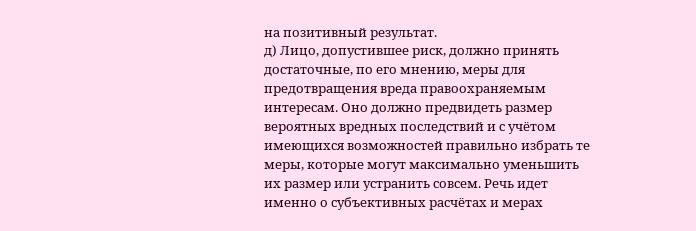на позитивный результат.
д) Лицо, допустившее риск, должно принять достаточные, по его мнению, меры для предотвращения вреда правоохраняемым интересам. Оно должно предвидеть размер вероятных вредных последствий и с учётом имеющихся возможностей правильно избрать те меры, которые могут максимально уменьшить их размер или устранить совсем. Речь идет именно о субъективных расчётах и мерах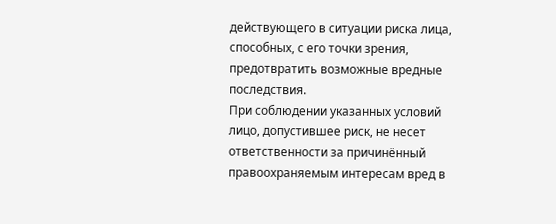действующего в ситуации риска лица, способных, с его точки зрения, предотвратить возможные вредные последствия.
При соблюдении указанных условий лицо, допустившее риск, не несет ответственности за причинённый правоохраняемым интересам вред в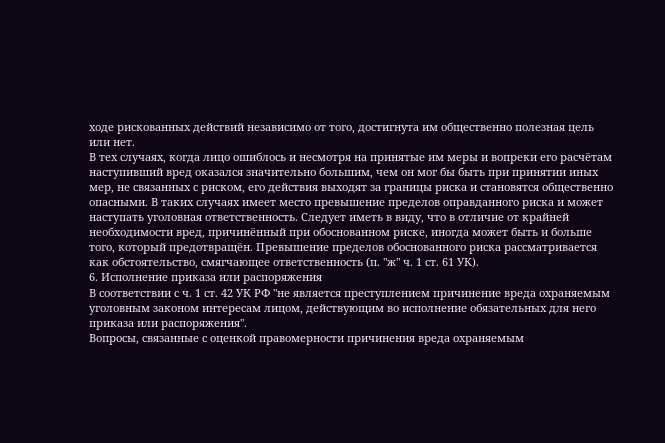ходе рискованных действий независимо от того, достигнута им общественно полезная цель или нет.
В тех случаях, когда лицо ошиблось и несмотря на принятые им меры и вопреки его расчётам наступивший вред оказался значительно большим, чем он мог бы быть при принятии иных мер, не связанных с риском, его действия выходят за границы риска и становятся общественно опасными. В таких случаях имеет место превышение пределов оправданного риска и может наступать уголовная ответственность. Следует иметь в виду, что в отличие от крайней необходимости вред, причинённый при обоснованном риске, иногда может быть и больше того, который предотвращён. Превышение пределов обоснованного риска рассматривается как обстоятельство, смягчающее ответственность (п. "ж" ч. 1 ст. 61 УК).
6. Исполнение приказа или распоряжения
В соответствии с ч. 1 ст. 42 УК РФ "не является преступлением причинение вреда охраняемым уголовным законом интересам лицом, действующим во исполнение обязательных для него приказа или распоряжения".
Вопросы, связанные с оценкой правомерности причинения вреда охраняемым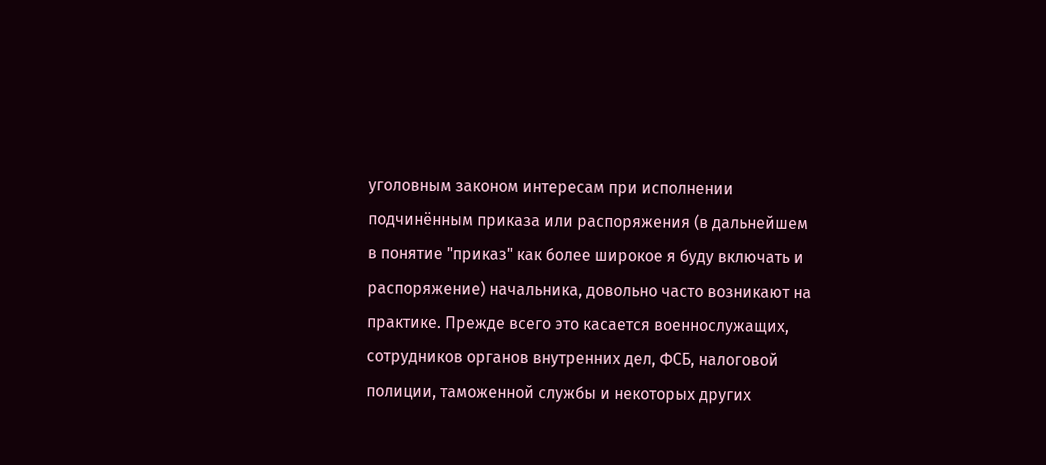уголовным законом интересам при исполнении подчинённым приказа или распоряжения (в дальнейшем в понятие "приказ" как более широкое я буду включать и распоряжение) начальника, довольно часто возникают на практике. Прежде всего это касается военнослужащих, сотрудников органов внутренних дел, ФСБ, налоговой полиции, таможенной службы и некоторых других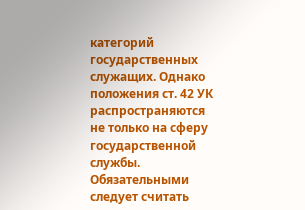категорий государственных служащих. Однако положения ст. 42 УК распространяются не только на сферу государственной службы. Обязательными следует считать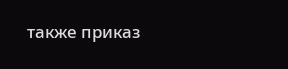также приказ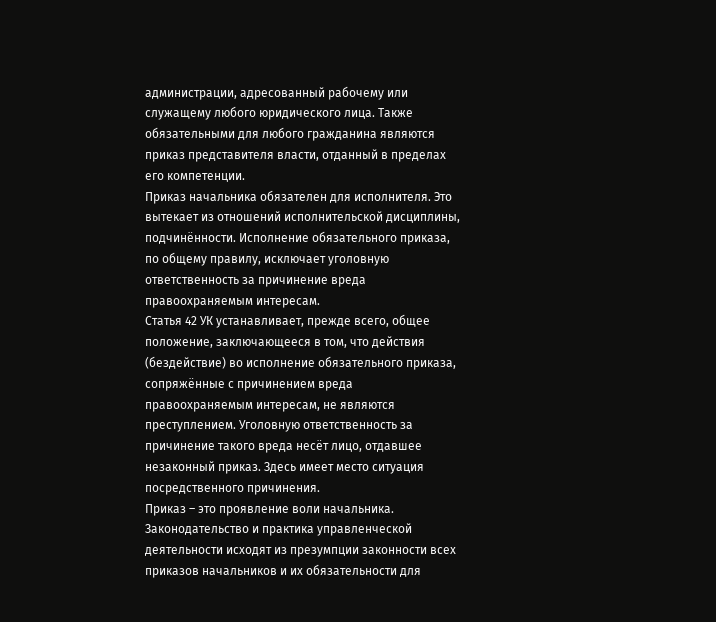администрации, адресованный рабочему или служащему любого юридического лица. Также обязательными для любого гражданина являются приказ представителя власти, отданный в пределах его компетенции.
Приказ начальника обязателен для исполнителя. Это вытекает из отношений исполнительской дисциплины, подчинённости. Исполнение обязательного приказа, по общему правилу, исключает уголовную ответственность за причинение вреда правоохраняемым интересам.
Статья 42 УК устанавливает, прежде всего, общее положение, заключающееся в том, что действия (бездействие) во исполнение обязательного приказа, сопряжённые с причинением вреда правоохраняемым интересам, не являются преступлением. Уголовную ответственность за причинение такого вреда несёт лицо, отдавшее незаконный приказ. Здесь имеет место ситуация посредственного причинения.
Приказ – это проявление воли начальника. Законодательство и практика управленческой деятельности исходят из презумпции законности всех приказов начальников и их обязательности для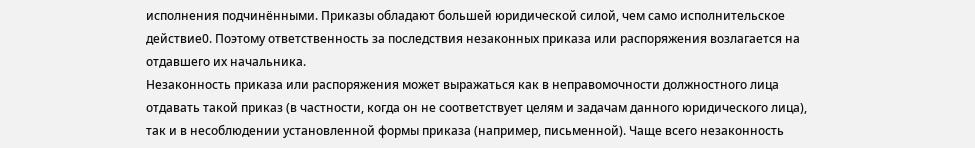исполнения подчинёнными. Приказы обладают большей юридической силой, чем само исполнительское действие0. Поэтому ответственность за последствия незаконных приказа или распоряжения возлагается на отдавшего их начальника.
Незаконность приказа или распоряжения может выражаться как в неправомочности должностного лица отдавать такой приказ (в частности, когда он не соответствует целям и задачам данного юридического лица), так и в несоблюдении установленной формы приказа (например, письменной). Чаще всего незаконность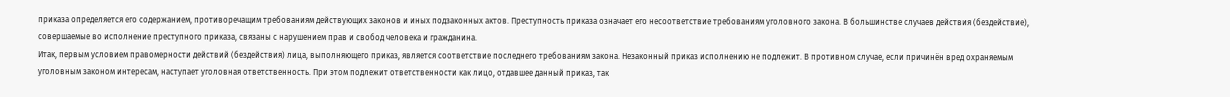приказа определяется его содержанием, противоречащим требованиям действующих законов и иных подзаконных актов. Преступность приказа означает его несоответствие требованиям уголовного закона. В большинстве случаев действия (бездействие), совершаемые во исполнение преступного приказа, связаны с нарушением прав и свобод человека и гражданина.
Итак, первым условием правомерности действий (бездействия) лица, выполняющего приказ, является соответствие последнего требованиям закона. Незаконный приказ исполнению не подлежит. В противном случае, если причинён вред охраняемым уголовным законом интересам, наступает уголовная ответственность. При этом подлежит ответственности как лицо, отдавшее данный приказ, так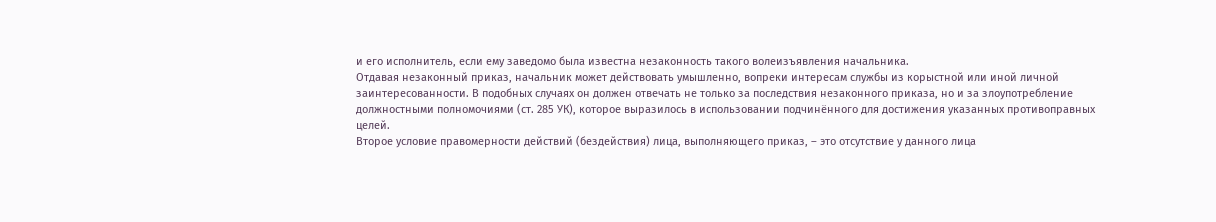и его исполнитель, если ему заведомо была известна незаконность такого волеизъявления начальника.
Отдавая незаконный приказ, начальник может действовать умышленно, вопреки интересам службы из корыстной или иной личной заинтересованности. В подобных случаях он должен отвечать не только за последствия незаконного приказа, но и за злоупотребление должностными полномочиями (ст. 285 УК), которое выразилось в использовании подчинённого для достижения указанных противоправных целей.
Второе условие правомерности действий (бездействия) лица, выполняющего приказ, – это отсутствие у данного лица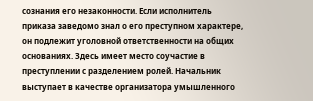сознания его незаконности. Если исполнитель приказа заведомо знал о его преступном характере, он подлежит уголовной ответственности на общих основаниях. Здесь имеет место соучастие в преступлении с разделением ролей. Начальник выступает в качестве организатора умышленного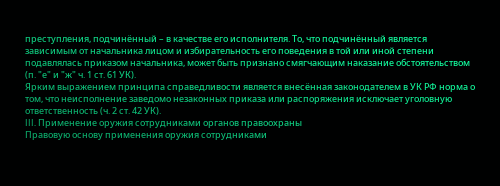преступления, подчинённый – в качестве его исполнителя. То, что подчинённый является зависимым от начальника лицом и избирательность его поведения в той или иной степени подавлялась приказом начальника, может быть признано смягчающим наказание обстоятельством (п. "е" и "ж" ч. 1 ст. 61 УК).
Ярким выражением принципа справедливости является внесённая законодателем в УК РФ норма о том, что неисполнение заведомо незаконных приказа или распоряжения исключает уголовную ответственность (ч. 2 ст. 42 УК).
III. Применение оружия сотрудниками органов правоохраны
Правовую основу применения оружия сотрудниками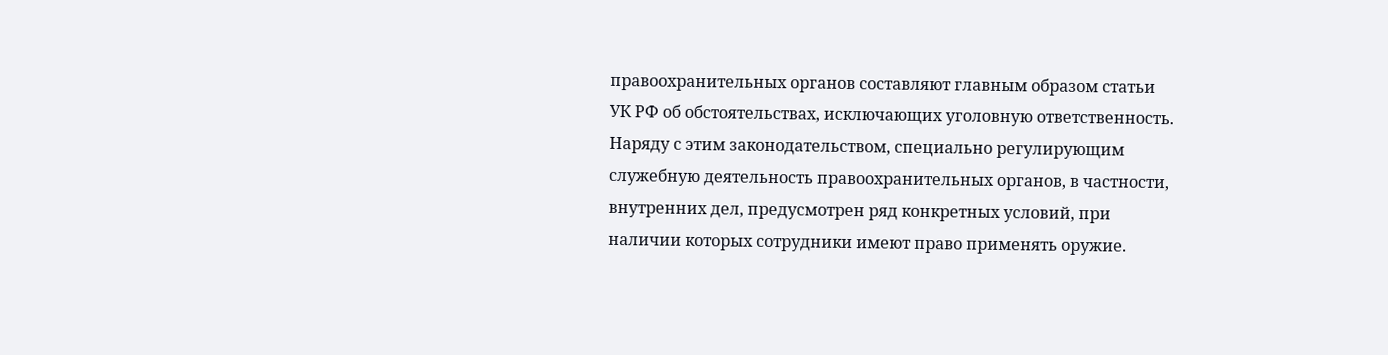правоохранительных органов составляют главным образом статьи УК РФ об обстоятельствах, исключающих уголовную ответственность. Наряду с этим законодательством, специально регулирующим служебную деятельность правоохранительных органов, в частности, внутренних дел, предусмотрен ряд конкретных условий, при наличии которых сотрудники имеют право применять оружие.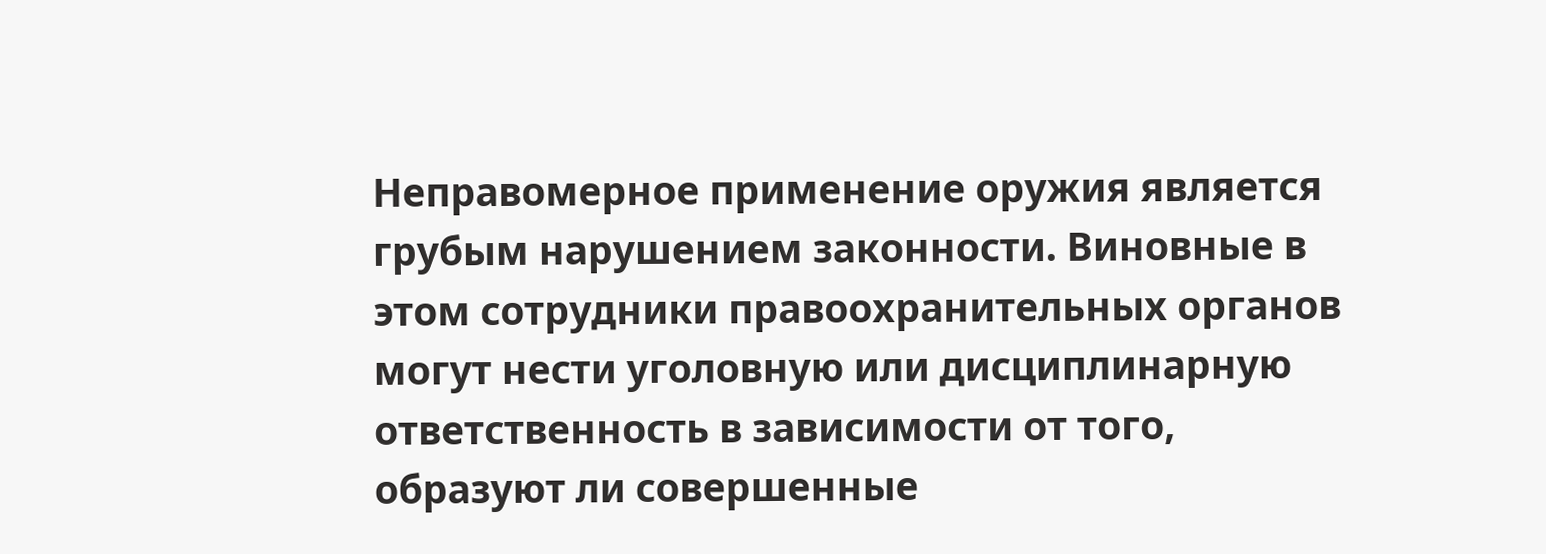Неправомерное применение оружия является грубым нарушением законности. Виновные в этом сотрудники правоохранительных органов могут нести уголовную или дисциплинарную ответственность в зависимости от того, образуют ли совершенные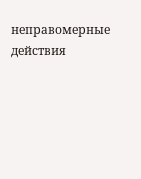неправомерные действия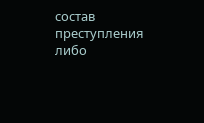состав преступления либо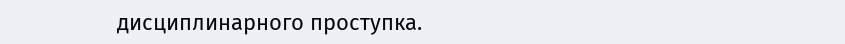дисциплинарного проступка.